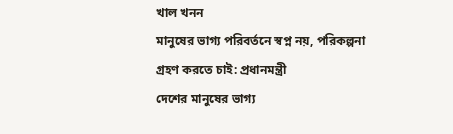খাল খনন
মানুষের ভাগ্য পরিবর্তনে স্বপ্ন নয়, পরিকল্পনা গ্রহণ করতে চাই: প্রধানমন্ত্রী
দেশের মানুষের ভাগ্য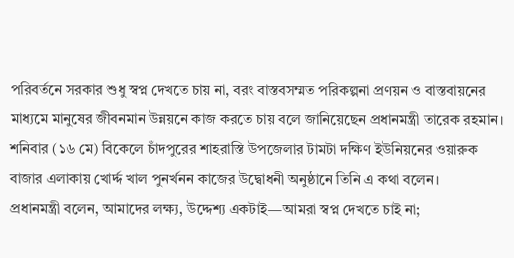পরিবর্তনে সরকার শুধু স্বপ্ন দেখতে চায় না, বরং বাস্তবসম্মত পরিকল্পনা প্রণয়ন ও বাস্তবায়নের মাধ্যমে মানুষের জীবনমান উন্নয়নে কাজ করতে চায় বলে জানিয়েছেন প্রধানমন্ত্রী তারেক রহমান।
শনিবার (১৬ মে) বিকেলে চাঁদপুরের শাহরাস্তি উপজেলার টামটা দক্ষিণ ইউনিয়নের ওয়ারুক বাজার এলাকায় খোর্দ্দ খাল পুনর্খনন কাজের উদ্বোধনী অনুষ্ঠানে তিনি এ কথা বলেন।
প্রধানমন্ত্রী বলেন, আমাদের লক্ষ্য, উদ্দেশ্য একটাই—আমরা স্বপ্ন দেখতে চাই না;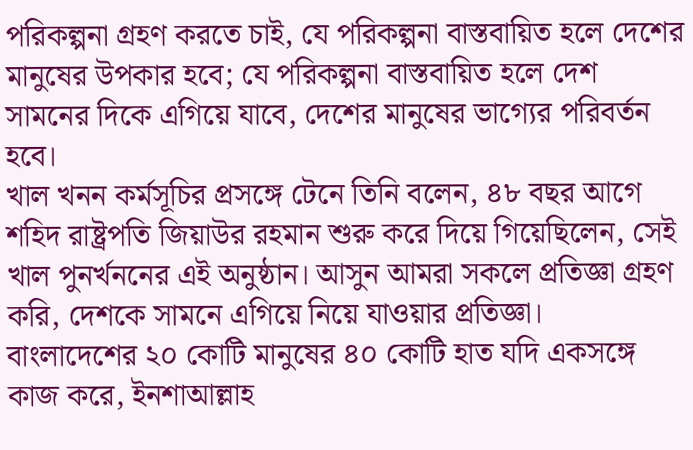পরিকল্পনা গ্রহণ করতে চাই, যে পরিকল্পনা বাস্তবায়িত হলে দেশের মানুষের উপকার হবে; যে পরিকল্পনা বাস্তবায়িত হলে দেশ সামনের দিকে এগিয়ে যাবে, দেশের মানুষের ভাগ্যের পরিবর্তন হবে।
খাল খনন কর্মসূচির প্রসঙ্গে টেনে তিনি বলেন, ৪৮ বছর আগে শহিদ রাষ্ট্রপতি জিয়াউর রহমান শুরু করে দিয়ে গিয়েছিলেন, সেই খাল পুনর্খননের এই অনুষ্ঠান। আসুন আমরা সকলে প্রতিজ্ঞা গ্রহণ করি, দেশকে সামনে এগিয়ে নিয়ে যাওয়ার প্রতিজ্ঞা।
বাংলাদেশের ২০ কোটি মানুষের ৪০ কোটি হাত যদি একসঙ্গে কাজ করে, ইনশাআল্লাহ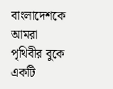বাংলাদেশকে আমরা পৃথিবীর বুকে একটি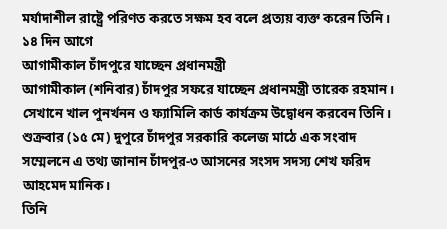মর্যাদাশীল রাষ্ট্রে পরিণত করতে সক্ষম হব বলে প্রত্যয় ব্যক্ত করেন তিনি।
১৪ দিন আগে
আগামীকাল চাঁদপুরে যাচ্ছেন প্রধানমন্ত্রী
আগামীকাল (শনিবার) চাঁদপুর সফরে যাচ্ছেন প্রধানমন্ত্রী তারেক রহমান। সেখানে খাল পুনর্খনন ও ফ্যামিলি কার্ড কার্যক্রম উদ্বোধন করবেন তিনি।
শুক্রবার (১৫ মে) দুপুরে চাঁদপুর সরকারি কলেজ মাঠে এক সংবাদ সম্মেলনে এ তথ্য জানান চাঁদপুর-৩ আসনের সংসদ সদস্য শেখ ফরিদ আহমেদ মানিক।
তিনি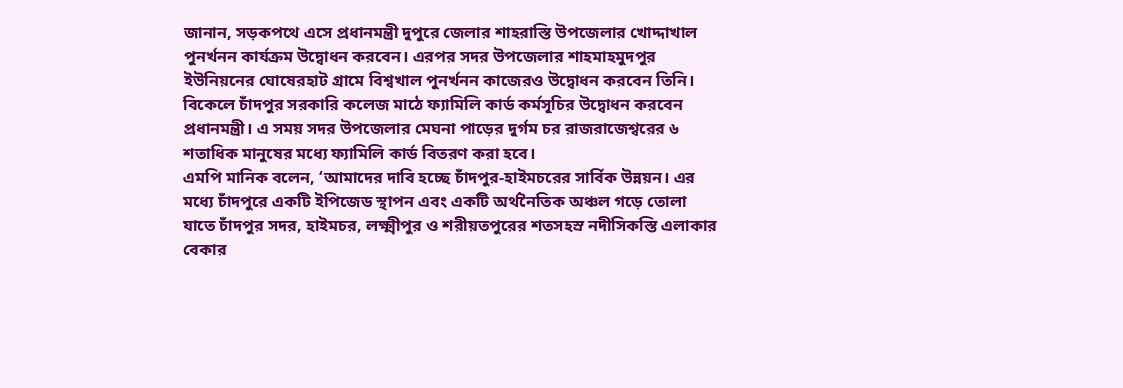জানান, সড়কপথে এসে প্রধানমন্ত্রী দুপুরে জেলার শাহরাস্তি উপজেলার খোদ্দাখাল পুনর্খনন কার্যক্রম উদ্বোধন করবেন। এরপর সদর উপজেলার শাহমাহমুদপুর ইউনিয়নের ঘোষেরহাট গ্রামে বিশ্বখাল পুনর্খনন কাজেরও উদ্বোধন করবেন তিনি। বিকেলে চাঁদপুর সরকারি কলেজ মাঠে ফ্যামিলি কার্ড কর্মসূচির উদ্বোধন করবেন প্রধানমন্ত্রী। এ সময় সদর উপজেলার মেঘনা পাড়ের দুর্গম চর রাজরাজেশ্বরের ৬ শতাধিক মানুষের মধ্যে ফ্যামিলি কার্ড বিতরণ করা হবে।
এমপি মানিক বলেন, ‘আমাদের দাবি হচ্ছে চাঁদপুর-হাইমচরের সার্বিক উন্নয়ন। এর মধ্যে চাঁদপুরে একটি ইপিজেড স্থাপন এবং একটি অর্থনৈতিক অঞ্চল গড়ে তোলা যাতে চাঁদপুর সদর, হাইমচর, লক্ষ্মীপুর ও শরীয়তপুরের শতসহস্র নদীসিকস্তি এলাকার বেকার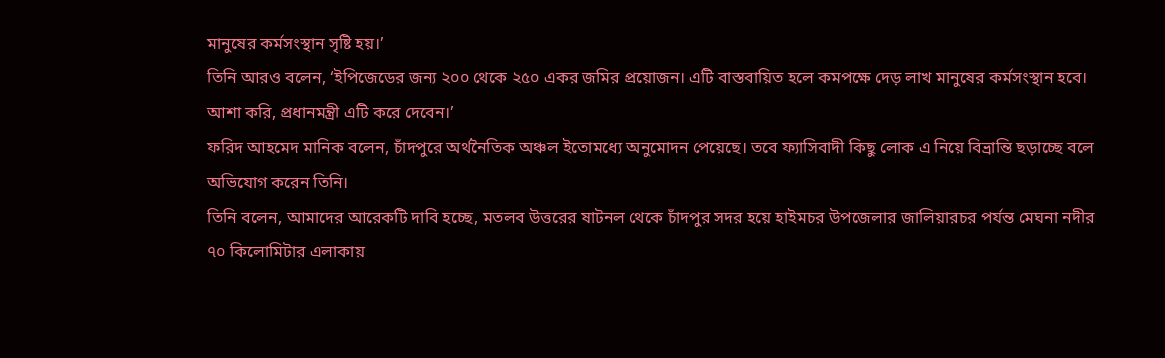মানুষের কর্মসংস্থান সৃষ্টি হয়।’
তিনি আরও বলেন, ‘ইপিজেডের জন্য ২০০ থেকে ২৫০ একর জমির প্রয়োজন। এটি বাস্তবায়িত হলে কমপক্ষে দেড় লাখ মানুষের কর্মসংস্থান হবে। আশা করি, প্রধানমন্ত্রী এটি করে দেবেন।’
ফরিদ আহমেদ মানিক বলেন, চাঁদপুরে অর্থনৈতিক অঞ্চল ইতোমধ্যে অনুমোদন পেয়েছে। তবে ফ্যাসিবাদী কিছু লোক এ নিয়ে বিভ্রান্তি ছড়াচ্ছে বলে অভিযোগ করেন তিনি।
তিনি বলেন, আমাদের আরেকটি দাবি হচ্ছে, মতলব উত্তরের ষাটনল থেকে চাঁদপুর সদর হয়ে হাইমচর উপজেলার জালিয়ারচর পর্যন্ত মেঘনা নদীর ৭০ কিলোমিটার এলাকায়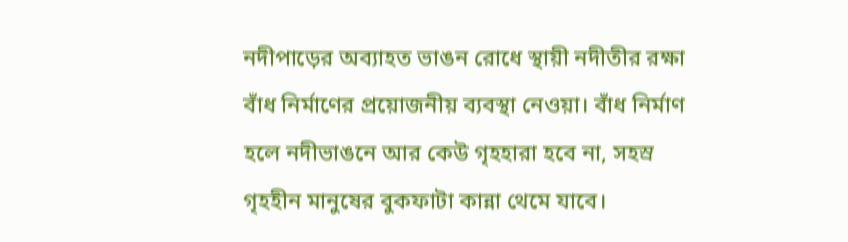নদীপাড়ের অব্যাহত ভাঙন রোধে স্থায়ী নদীতীর রক্ষা বাঁধ নির্মাণের প্রয়োজনীয় ব্যবস্থা নেওয়া। বাঁধ নির্মাণ হলে নদীভাঙনে আর কেউ গৃহহারা হবে না, সহস্র গৃহহীন মানুষের বুকফাটা কান্না থেমে যাবে।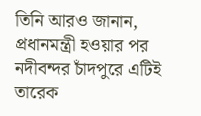তিনি আরও জানান, প্রধানমন্ত্রী হওয়ার পর নদীবন্দর চাঁদপুরে এটিই তারেক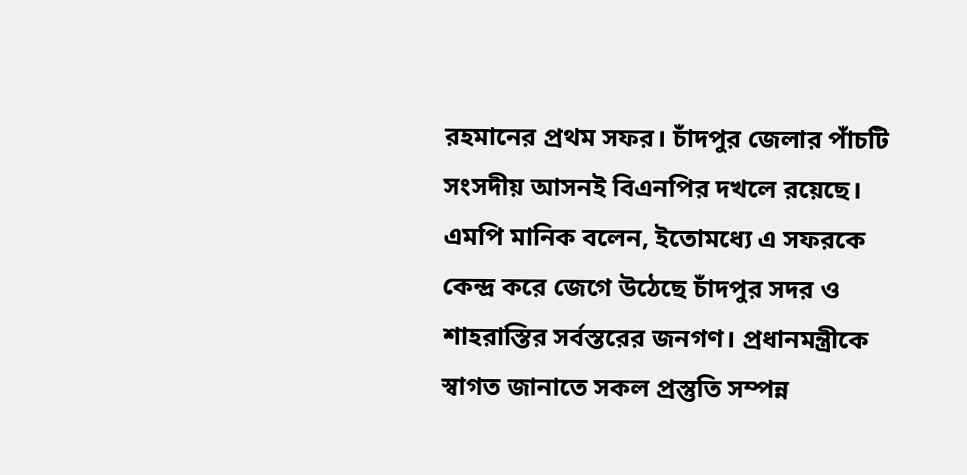রহমানের প্রথম সফর। চাঁদপুর জেলার পাঁচটি সংসদীয় আসনই বিএনপির দখলে রয়েছে।
এমপি মানিক বলেন, ইতোমধ্যে এ সফরকে কেন্দ্র করে জেগে উঠেছে চাঁদপুর সদর ও শাহরাস্তির সর্বস্তরের জনগণ। প্রধানমন্ত্রীকে স্বাগত জানাতে সকল প্রস্তুতি সম্পন্ন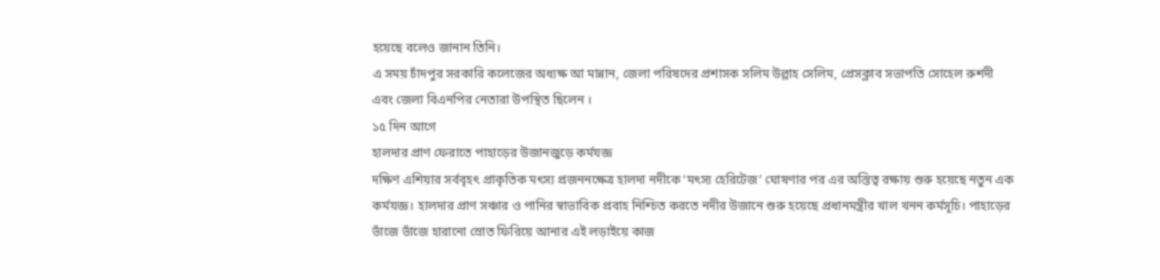হয়েছে বলেও জানান তিনি।
এ সময় চাঁদপুর সরকারি কলেজের অধ্যক্ষ আ মান্নান, জেলা পরিষদের প্রশাসক সলিম উল্লাহ সেলিম, প্রেসক্লাব সভাপতি সোহেল রুশদী এবং জেলা বিএনপির নেতারা উপস্থিত ছিলেন ।
১৫ দিন আগে
হালদার প্রাণ ফেরাতে পাহাড়ের উজানজুড়ে কর্মযজ্ঞ
দক্ষিণ এশিয়ার সর্ববৃহৎ প্রাকৃতিক মৎস্য প্রজননক্ষেত্র হালদা নদীকে ‘মৎস্য হেরিটেজ’ ঘোষণার পর এর অস্তিত্ব রক্ষায় শুরু হয়েছে নতুন এক কর্মযজ্ঞ। হালদার প্রাণ সঞ্চার ও পানির স্বাভাবিক প্রবাহ নিশ্চিত করতে নদীর উজানে শুরু হয়েছে প্রধানমন্ত্রীর খাল খনন কর্মসূচি। পাহাড়ের ভাঁজে ভাঁজে হারানো স্রোত ফিরিয়ে আনার এই লড়াইয়ে কাজ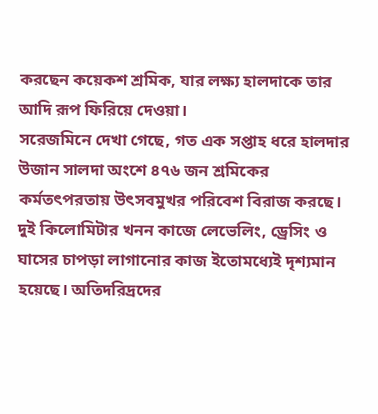করছেন কয়েকশ শ্রমিক, যার লক্ষ্য হালদাকে তার আদি রূপ ফিরিয়ে দেওয়া।
সরেজমিনে দেখা গেছে, গত এক সপ্তাহ ধরে হালদার উজান সালদা অংশে ৪৭৬ জন শ্রমিকের কর্মতৎপরতায় উৎসবমুখর পরিবেশ বিরাজ করছে। দুই কিলোমিটার খনন কাজে লেভেলিং, ড্রেসিং ও ঘাসের চাপড়া লাগানোর কাজ ইতোমধ্যেই দৃশ্যমান হয়েছে। অতিদরিদ্রদের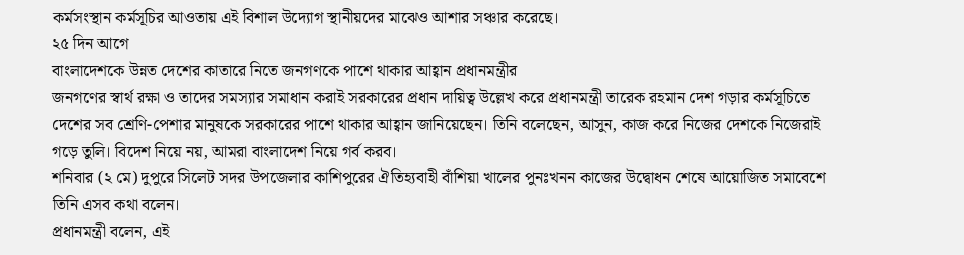কর্মসংস্থান কর্মসূচির আওতায় এই বিশাল উদ্যোগ স্থানীয়দের মাঝেও আশার সঞ্চার করেছে।
২৫ দিন আগে
বাংলাদেশকে উন্নত দেশের কাতারে নিতে জনগণকে পাশে থাকার আহ্বান প্রধানমন্ত্রীর
জনগণের স্বার্থ রক্ষা ও তাদের সমস্যার সমাধান করাই সরকারের প্রধান দায়িত্ব উল্লেখ করে প্রধানমন্ত্রী তারেক রহমান দেশ গড়ার কর্মসূচিতে দেশের সব শ্রেণি-পেশার মানুষকে সরকারের পাশে থাকার আহ্বান জানিয়েছেন। তিনি বলেছেন, আসুন, কাজ করে নিজের দেশকে নিজেরাই গড়ে তুলি। বিদেশ নিয়ে নয়, আমরা বাংলাদেশ নিয়ে গর্ব করব।
শনিবার (২ মে) দুপুরে সিলেট সদর উপজেলার কাশিপুরের ঐতিহ্যবাহী বাঁশিয়া খালের পুনঃখনন কাজের উদ্বোধন শেষে আয়োজিত সমাবেশে তিনি এসব কথা বলেন।
প্রধানমন্ত্রী বলেন, এই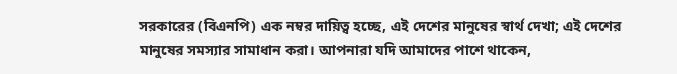সরকারের (বিএনপি) এক নম্বর দায়িত্ব হচ্ছে, এই দেশের মানুষের স্বার্থ দেখা; এই দেশের মানুষের সমস্যার সামাধান করা। আপনারা যদি আমাদের পাশে থাকেন,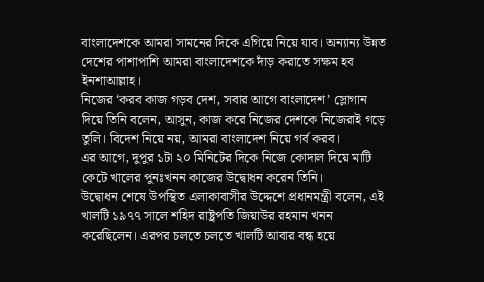বাংলাদেশকে আমরা সামনের দিকে এগিয়ে নিয়ে যাব। অন্যান্য উন্নত দেশের পাশাপাশি আমরা বাংলাদেশকে দাঁড় করাতে সক্ষম হব ইনশাআল্লাহ।
নিজের ‘করব কাজ গড়ব দেশ, সবার আগে বাংলাদেশ’ স্লোগান দিয়ে তিনি বলেন, আসুন, কাজ করে নিজের দেশকে নিজেরাই গড়ে তুলি। বিদেশ নিয়ে নয়, আমরা বাংলাদেশ নিয়ে গর্ব করব।
এর আগে, দুপুর ১টা ২০ মিনিটের দিকে নিজে কোদাল দিয়ে মাটি কেটে খালের পুনঃখনন কাজের উদ্বোধন করেন তিনি।
উদ্বোধন শেষে উপস্থিত এলাকাবাসীর উদ্দেশে প্রধানমন্ত্রী বলেন, এই খালটি ১৯৭৭ সালে শহিদ রাষ্ট্রপতি জিয়াউর রহমান খনন করেছিলেন। এরপর চলতে চলতে খালটি আবার বন্ধ হয়ে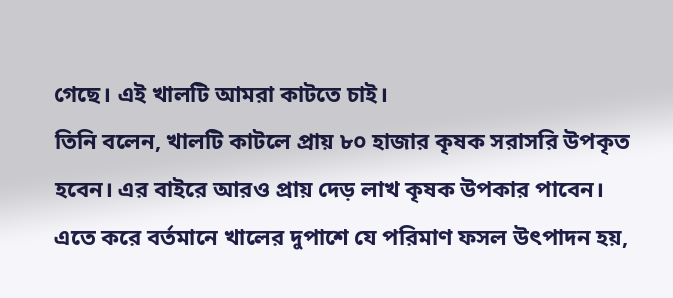গেছে। এই খালটি আমরা কাটতে চাই।
তিনি বলেন, খালটি কাটলে প্রায় ৮০ হাজার কৃষক সরাসরি উপকৃত হবেন। এর বাইরে আরও প্রায় দেড় লাখ কৃষক উপকার পাবেন। এতে করে বর্তমানে খালের দুপাশে যে পরিমাণ ফসল উৎপাদন হয়,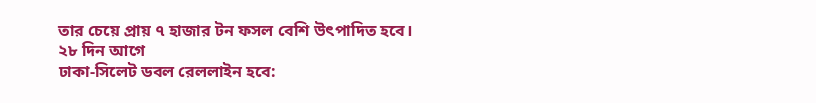তার চেয়ে প্রায় ৭ হাজার টন ফসল বেশি উৎপাদিত হবে।
২৮ দিন আগে
ঢাকা-সিলেট ডবল রেললাইন হবে: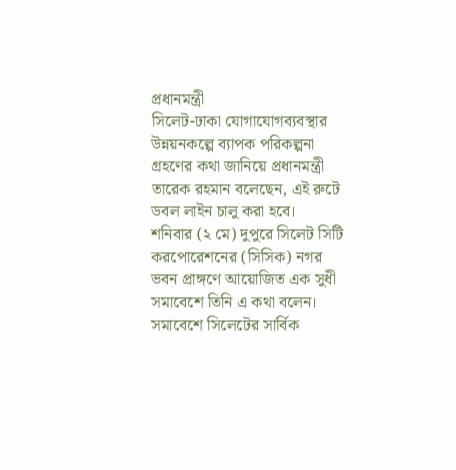প্রধানমন্ত্রী
সিলেট-ঢাকা যোগাযোগব্যবস্থার উন্নয়নকল্পে ব্যাপক পরিকল্পনা গ্রহণের কথা জানিয়ে প্রধানমন্ত্রী তারেক রহমান বলেছেন, এই রুটে ডবল লাইন চালু করা হবে।
শনিবার (২ মে) দুপুরে সিলেট সিটি করপোরেশনের (সিসিক) নগর ভবন প্রাঙ্গণে আয়োজিত এক সুধী সমাবেশে তিনি এ কথা বলেন।
সমাবেশে সিলেটের সার্বিক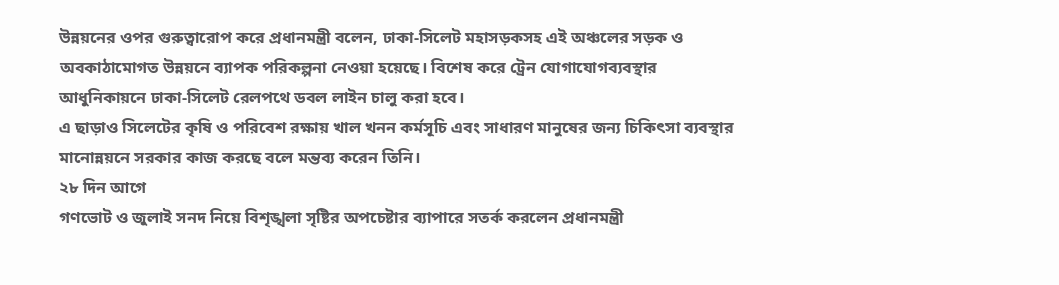উন্নয়নের ওপর গুরুত্বারোপ করে প্রধানমন্ত্রী বলেন, ঢাকা-সিলেট মহাসড়কসহ এই অঞ্চলের সড়ক ও অবকাঠামোগত উন্নয়নে ব্যাপক পরিকল্পনা নেওয়া হয়েছে। বিশেষ করে ট্রেন যোগাযোগব্যবস্থার আধুনিকায়নে ঢাকা-সিলেট রেলপথে ডবল লাইন চালু করা হবে।
এ ছাড়াও সিলেটের কৃষি ও পরিবেশ রক্ষায় খাল খনন কর্মসূচি এবং সাধারণ মানুষের জন্য চিকিৎসা ব্যবস্থার মানোন্নয়নে সরকার কাজ করছে বলে মন্তব্য করেন তিনি।
২৮ দিন আগে
গণভোট ও জুলাই সনদ নিয়ে বিশৃঙ্খলা সৃষ্টির অপচেষ্টার ব্যাপারে সতর্ক করলেন প্রধানমন্ত্রী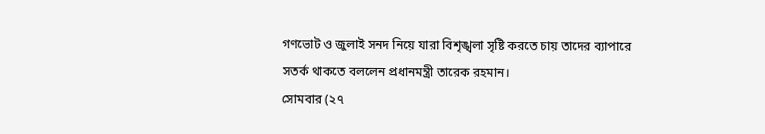গণভোট ও জুলাই সনদ নিয়ে যারা বিশৃঙ্খলা সৃষ্টি করতে চায় তাদের ব্যাপারে সতর্ক থাকতে বললেন প্রধানমন্ত্রী তারেক রহমান।
সোমবার (২৭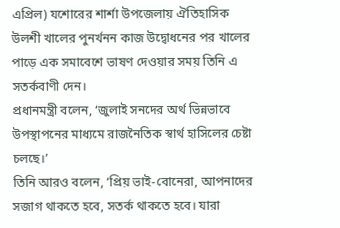এপ্রিল) যশোরের শার্শা উপজেলায় ঐতিহাসিক উলশী খালের পুনর্খনন কাজ উদ্বোধনের পর খালের পাড়ে এক সমাবেশে ভাষণ দেওয়ার সময় তিনি এ সতর্কবাণী দেন।
প্রধানমন্ত্রী বলেন, ‘জুলাই সনদের অর্থ ভিন্নভাবে উপস্থাপনের মাধ্যমে রাজনৈতিক স্বার্থ হাসিলের চেষ্টা চলছে।’
তিনি আরও বলেন, ‘প্রিয় ভাই-বোনেরা, আপনাদের সজাগ থাকতে হবে, সতর্ক থাকতে হবে। যারা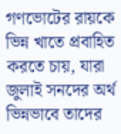গণভোটের রায়কে ভিন্ন খাতে প্রবাহিত করতে চায়, যারা জুলাই সনদের অর্থ ভিন্নভাবে তাদের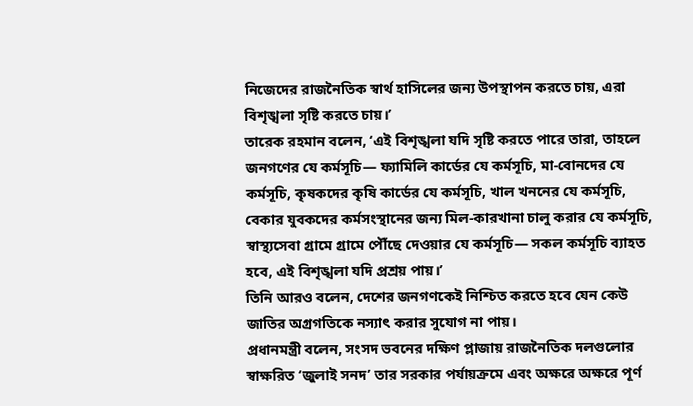নিজেদের রাজনৈতিক স্বার্থ হাসিলের জন্য উপস্থাপন করতে চায়, এরা বিশৃঙ্খলা সৃষ্টি করতে চায়।’
তারেক রহমান বলেন, ‘এই বিশৃঙ্খলা যদি সৃষ্টি করতে পারে তারা, তাহলে জনগণের যে কর্মসূচি— ফ্যামিলি কার্ডের যে কর্মসূচি, মা-বোনদের যে কর্মসূচি, কৃষকদের কৃষি কার্ডের যে কর্মসূচি, খাল খননের যে কর্মসূচি, বেকার যুবকদের কর্মসংস্থানের জন্য মিল-কারখানা চালু করার যে কর্মসূচি, স্বাস্থ্যসেবা গ্রামে গ্রামে পৌঁছে দেওয়ার যে কর্মসূচি— সকল কর্মসূচি ব্যাহত হবে, এই বিশৃঙ্খলা যদি প্রশ্রয় পায়।’
তিনি আরও বলেন, দেশের জনগণকেই নিশ্চিত করতে হবে যেন কেউ জাতির অগ্রগতিকে নস্যাৎ করার সুযোগ না পায়।
প্রধানমন্ত্রী বলেন, সংসদ ভবনের দক্ষিণ প্লাজায় রাজনৈতিক দলগুলোর স্বাক্ষরিত ‘জুলাই সনদ’ তার সরকার পর্যায়ক্রমে এবং অক্ষরে অক্ষরে পূর্ণ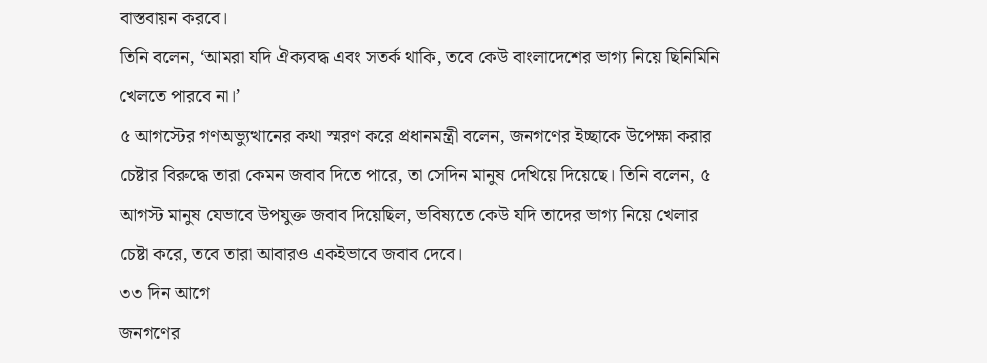বাস্তবায়ন করবে।
তিনি বলেন, ‘আমরা যদি ঐক্যবদ্ধ এবং সতর্ক থাকি, তবে কেউ বাংলাদেশের ভাগ্য নিয়ে ছিনিমিনি খেলতে পারবে না।’
৫ আগস্টের গণঅভ্যুত্থানের কথা স্মরণ করে প্রধানমন্ত্রী বলেন, জনগণের ইচ্ছাকে উপেক্ষা করার চেষ্টার বিরুদ্ধে তারা কেমন জবাব দিতে পারে, তা সেদিন মানুষ দেখিয়ে দিয়েছে। তিনি বলেন, ৫ আগস্ট মানুষ যেভাবে উপযুক্ত জবাব দিয়েছিল, ভবিষ্যতে কেউ যদি তাদের ভাগ্য নিয়ে খেলার চেষ্টা করে, তবে তারা আবারও একইভাবে জবাব দেবে।
৩৩ দিন আগে
জনগণের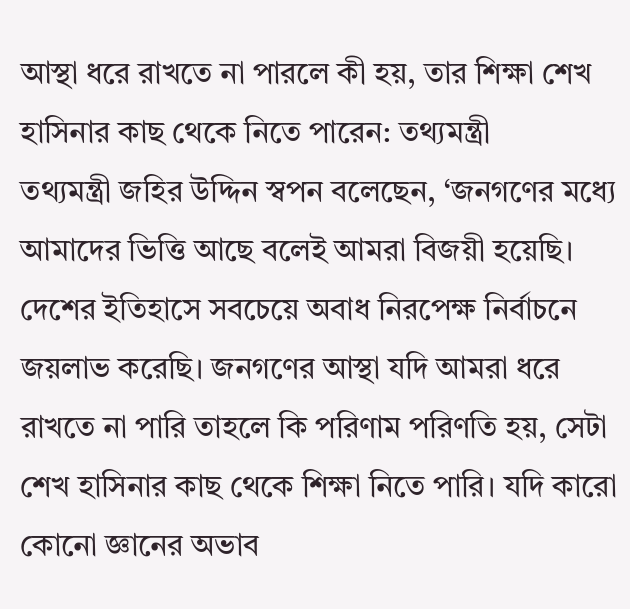আস্থা ধরে রাখতে না পারলে কী হয়, তার শিক্ষা শেখ হাসিনার কাছ থেকে নিতে পারেন: তথ্যমন্ত্রী
তথ্যমন্ত্রী জহির উদ্দিন স্বপন বলেছেন, ‘জনগণের মধ্যে আমাদের ভিত্তি আছে বলেই আমরা বিজয়ী হয়েছি। দেশের ইতিহাসে সবচেয়ে অবাধ নিরপেক্ষ নির্বাচনে জয়লাভ করেছি। জনগণের আস্থা যদি আমরা ধরে রাখতে না পারি তাহলে কি পরিণাম পরিণতি হয়, সেটা শেখ হাসিনার কাছ থেকে শিক্ষা নিতে পারি। যদি কারো কোনো জ্ঞানের অভাব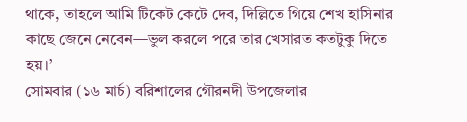থাকে, তাহলে আমি টিকেট কেটে দেব, দিল্লিতে গিয়ে শেখ হাসিনার কাছে জেনে নেবেন—ভুল করলে পরে তার খেসারত কতটুকু দিতে হয়।’
সোমবার (১৬ মার্চ) বরিশালের গৌরনদী উপজেলার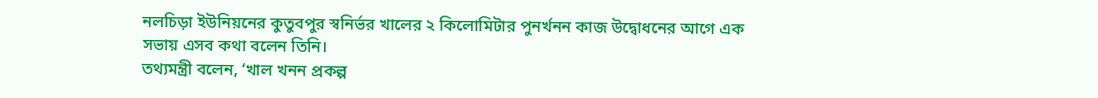নলচিড়া ইউনিয়নের কুতুবপুর স্বনির্ভর খালের ২ কিলোমিটার পুনর্খনন কাজ উদ্বোধনের আগে এক সভায় এসব কথা বলেন তিনি।
তথ্যমন্ত্রী বলেন, ‘খাল খনন প্রকল্প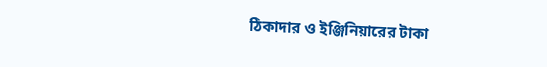ঠিকাদার ও ইঞ্জিনিয়ারের টাকা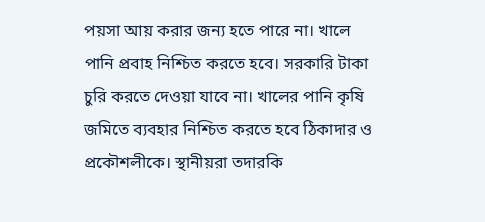পয়সা আয় করার জন্য হতে পারে না। খালে পানি প্রবাহ নিশ্চিত করতে হবে। সরকারি টাকা চুরি করতে দেওয়া যাবে না। খালের পানি কৃষি জমিতে ব্যবহার নিশ্চিত করতে হবে ঠিকাদার ও প্রকৌশলীকে। স্থানীয়রা তদারকি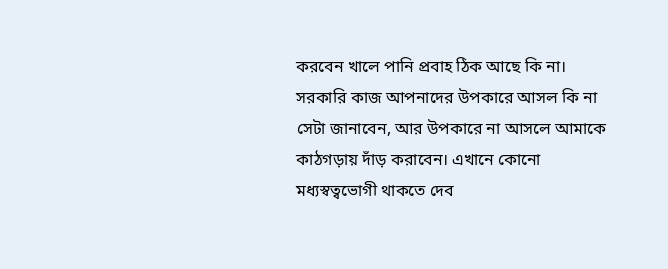করবেন খালে পানি প্রবাহ ঠিক আছে কি না। সরকারি কাজ আপনাদের উপকারে আসল কি না সেটা জানাবেন, আর উপকারে না আসলে আমাকে কাঠগড়ায় দাঁড় করাবেন। এখানে কোনো মধ্যস্বত্বভোগী থাকতে দেব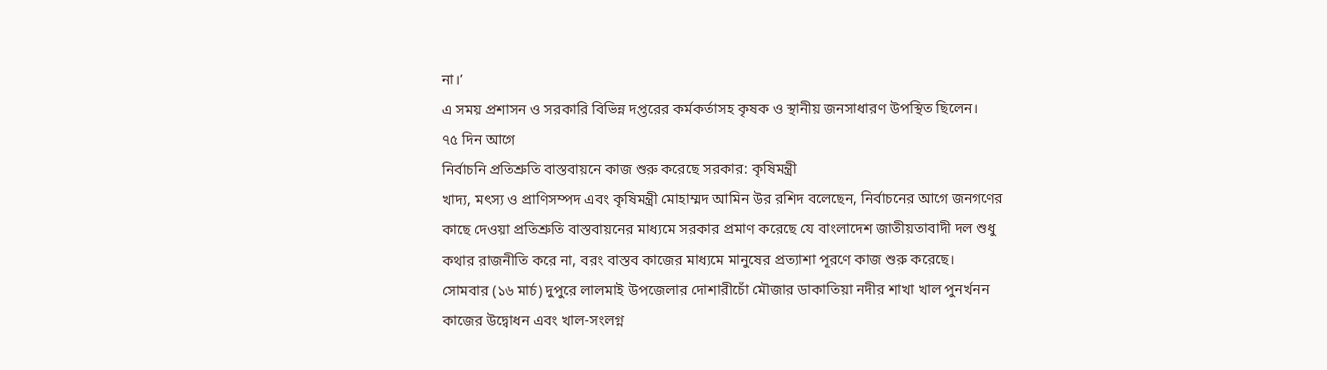না।’
এ সময় প্রশাসন ও সরকারি বিভিন্ন দপ্তরের কর্মকর্তাসহ কৃষক ও স্থানীয় জনসাধারণ উপস্থিত ছিলেন।
৭৫ দিন আগে
নির্বাচনি প্রতিশ্রুতি বাস্তবায়নে কাজ শুরু করেছে সরকার: কৃষিমন্ত্রী
খাদ্য, মৎস্য ও প্রাণিসম্পদ এবং কৃষিমন্ত্রী মোহাম্মদ আমিন উর রশিদ বলেছেন, নির্বাচনের আগে জনগণের কাছে দেওয়া প্রতিশ্রুতি বাস্তবায়নের মাধ্যমে সরকার প্রমাণ করেছে যে বাংলাদেশ জাতীয়তাবাদী দল শুধু কথার রাজনীতি করে না, বরং বাস্তব কাজের মাধ্যমে মানুষের প্রত্যাশা পূরণে কাজ শুরু করেছে।
সোমবার (১৬ মার্চ) দুপুরে লালমাই উপজেলার দোশারীচোঁ মৌজার ডাকাতিয়া নদীর শাখা খাল পুনর্খনন কাজের উদ্বোধন এবং খাল-সংলগ্ন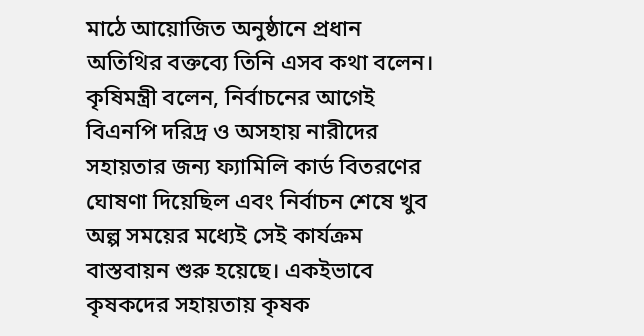মাঠে আয়োজিত অনুষ্ঠানে প্রধান অতিথির বক্তব্যে তিনি এসব কথা বলেন।
কৃষিমন্ত্রী বলেন, নির্বাচনের আগেই বিএনপি দরিদ্র ও অসহায় নারীদের সহায়তার জন্য ফ্যামিলি কার্ড বিতরণের ঘোষণা দিয়েছিল এবং নির্বাচন শেষে খুব অল্প সময়ের মধ্যেই সেই কার্যক্রম বাস্তবায়ন শুরু হয়েছে। একইভাবে কৃষকদের সহায়তায় কৃষক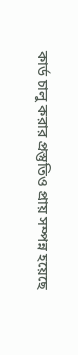কার্ড চালু করার প্রস্তুতিও প্রায় সম্পন্ন হয়েছে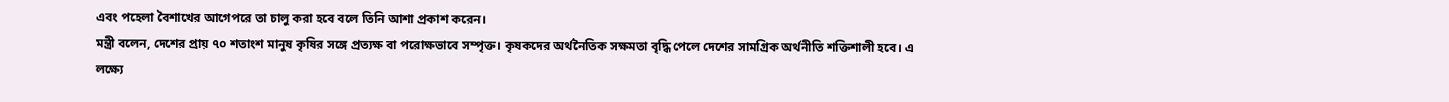এবং পহেলা বৈশাখের আগেপরে তা চালু করা হবে বলে তিনি আশা প্রকাশ করেন।
মন্ত্রী বলেন, দেশের প্রায় ৭০ শতাংশ মানুষ কৃষির সঙ্গে প্রত্যক্ষ বা পরোক্ষভাবে সম্পৃক্ত। কৃষকদের অর্থনৈতিক সক্ষমতা বৃদ্ধি পেলে দেশের সামগ্রিক অর্থনীতি শক্তিশালী হবে। এ লক্ষ্যে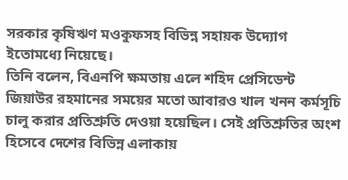সরকার কৃষিঋণ মওকুফসহ বিভিন্ন সহায়ক উদ্যোগ ইতোমধ্যে নিয়েছে।
তিনি বলেন, বিএনপি ক্ষমতায় এলে শহিদ প্রেসিডেন্ট জিয়াউর রহমানের সময়ের মতো আবারও খাল খনন কর্মসূচি চালু করার প্রতিশ্রুতি দেওয়া হয়েছিল। সেই প্রতিশ্রুতির অংশ হিসেবে দেশের বিভিন্ন এলাকায়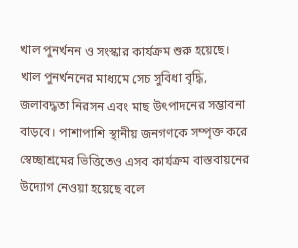খাল পুনর্খনন ও সংস্কার কার্যক্রম শুরু হয়েছে।
খাল পুনর্খননের মাধ্যমে সেচ সুবিধা বৃদ্ধি, জলাবদ্ধতা নিরসন এবং মাছ উৎপাদনের সম্ভাবনা বাড়বে। পাশাপাশি স্থানীয় জনগণকে সম্পৃক্ত করে স্বেচ্ছাশ্রমের ভিত্তিতেও এসব কার্যক্রম বাস্তবায়নের উদ্যোগ নেওয়া হয়েছে বলে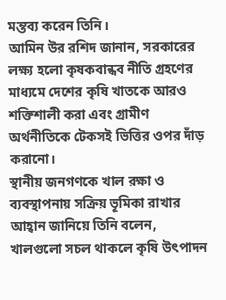মন্তব্য করেন তিনি।
আমিন উর রশিদ জানান, সরকারের লক্ষ্য হলো কৃষকবান্ধব নীতি গ্রহণের মাধ্যমে দেশের কৃষি খাতকে আরও শক্তিশালী করা এবং গ্রামীণ অর্থনীতিকে টেকসই ভিত্তির ওপর দাঁড় করানো।
স্থানীয় জনগণকে খাল রক্ষা ও ব্যবস্থাপনায় সক্রিয় ভূমিকা রাখার আহ্বান জানিয়ে তিনি বলেন, খালগুলো সচল থাকলে কৃষি উৎপাদন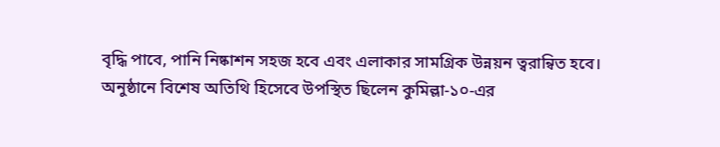বৃদ্ধি পাবে, পানি নিষ্কাশন সহজ হবে এবং এলাকার সামগ্রিক উন্নয়ন ত্বরান্বিত হবে।
অনুষ্ঠানে বিশেষ অতিথি হিসেবে উপস্থিত ছিলেন কুমিল্লা-১০-এর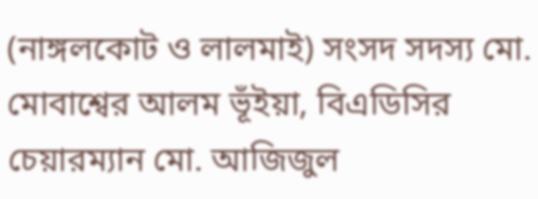(নাঙ্গলকোট ও লালমাই) সংসদ সদস্য মো. মোবাশ্বের আলম ভূঁইয়া, বিএডিসির চেয়ারম্যান মো. আজিজুল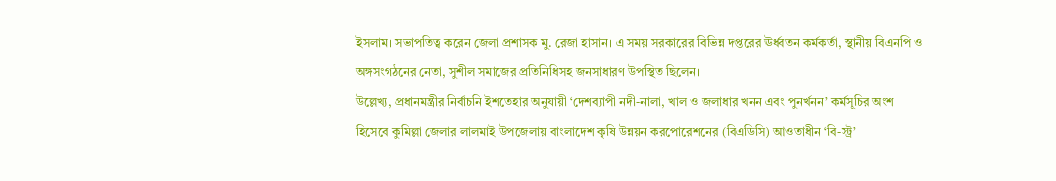ইসলাম। সভাপতিত্ব করেন জেলা প্রশাসক মু. রেজা হাসান। এ সময় সরকারের বিভিন্ন দপ্তরের ঊর্ধ্বতন কর্মকর্তা, স্থানীয় বিএনপি ও অঙ্গসংগঠনের নেতা, সুশীল সমাজের প্রতিনিধিসহ জনসাধারণ উপস্থিত ছিলেন।
উল্লেখ্য, প্রধানমন্ত্রীর নির্বাচনি ইশতেহার অনুযায়ী ‘দেশব্যাপী নদী-নালা, খাল ও জলাধার খনন এবং পুনর্খনন’ কর্মসূচির অংশ হিসেবে কুমিল্লা জেলার লালমাই উপজেলায় বাংলাদেশ কৃষি উন্নয়ন করপোরেশনের (বিএডিসি) আওতাধীন ‘বি-স্ট্র’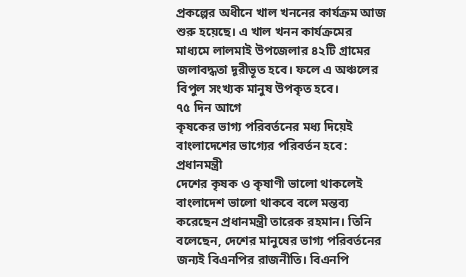প্রকল্পের অধীনে খাল খননের কার্যক্রম আজ শুরু হয়েছে। এ খাল খনন কার্যক্রমের মাধ্যমে লালমাই উপজেলার ৪২টি গ্রামের জলাবদ্ধতা দূরীভূত হবে। ফলে এ অঞ্চলের বিপুল সংখ্যক মানুষ উপকৃত হবে।
৭৫ দিন আগে
কৃষকের ভাগ্য পরিবর্তনের মধ্য দিয়েই বাংলাদেশের ভাগ্যের পরিবর্তন হবে: প্রধানমন্ত্রী
দেশের কৃষক ও কৃষাণী ভালো থাকলেই বাংলাদেশ ভালো থাকবে বলে মন্তব্য করেছেন প্রধানমন্ত্রী তারেক রহমান। তিনি বলেছেন, দেশের মানুষের ভাগ্য পরিবর্তনের জন্যই বিএনপির রাজনীতি। বিএনপি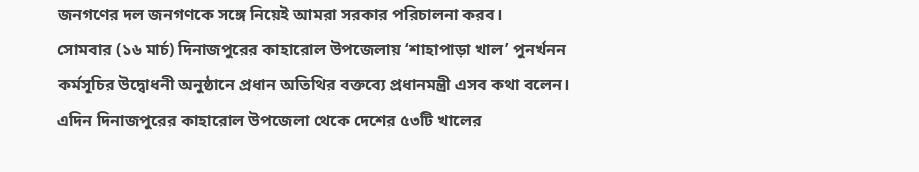জনগণের দল জনগণকে সঙ্গে নিয়েই আমরা সরকার পরিচালনা করব।
সোমবার (১৬ মার্চ) দিনাজপুরের কাহারোল উপজেলায় ‘শাহাপাড়া খাল’ পুনর্খনন কর্মসূচির উদ্বোধনী অনুষ্ঠানে প্রধান অতিথির বক্তব্যে প্রধানমন্ত্রী এসব কথা বলেন।
এদিন দিনাজপুরের কাহারোল উপজেলা থেকে দেশের ৫৩টি খালের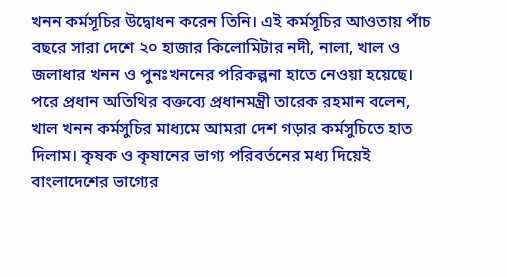খনন কর্মসূচির উদ্বোধন করেন তিনি। এই কর্মসূচির আওতায় পাঁচ বছরে সারা দেশে ২০ হাজার কিলোমিটার নদী, নালা, খাল ও জলাধার খনন ও পুনঃখননের পরিকল্পনা হাতে নেওয়া হয়েছে।
পরে প্রধান অতিথির বক্তব্যে প্রধানমন্ত্রী তারেক রহমান বলেন, খাল খনন কর্মসুচির মাধ্যমে আমরা দেশ গড়ার কর্মসুচিতে হাত দিলাম। কৃষক ও কৃষানের ভাগ্য পরিবর্তনের মধ্য দিয়েই বাংলাদেশের ভাগ্যের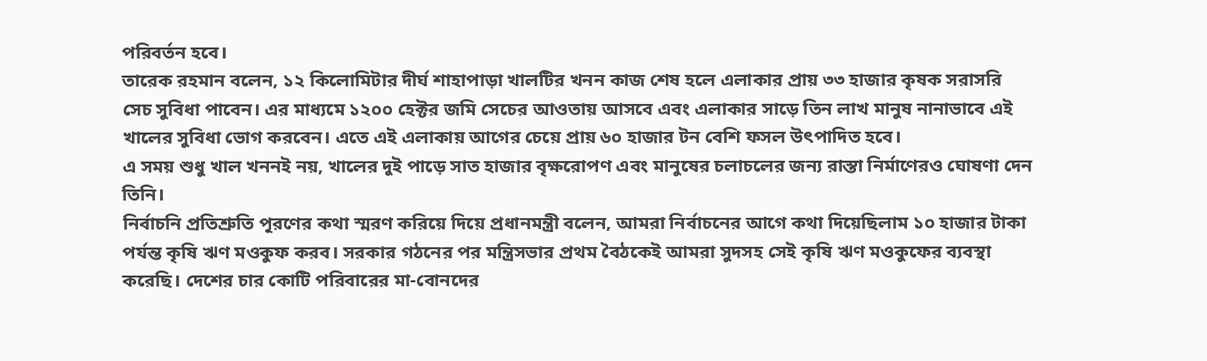পরিবর্তন হবে।
তারেক রহমান বলেন, ১২ কিলোমিটার দীর্ঘ শাহাপাড়া খালটির খনন কাজ শেষ হলে এলাকার প্রায় ৩৩ হাজার কৃষক সরাসরি সেচ সুবিধা পাবেন। এর মাধ্যমে ১২০০ হেক্টর জমি সেচের আওতায় আসবে এবং এলাকার সাড়ে তিন লাখ মানুষ নানাভাবে এই খালের সুবিধা ভোগ করবেন। এতে এই এলাকায় আগের চেয়ে প্রায় ৬০ হাজার টন বেশি ফসল উৎপাদিত হবে।
এ সময় শুধু খাল খননই নয়, খালের দুই পাড়ে সাত হাজার বৃক্ষরোপণ এবং মানুষের চলাচলের জন্য রাস্তা নির্মাণেরও ঘোষণা দেন তিনি।
নির্বাচনি প্রতিশ্রুতি পূরণের কথা স্মরণ করিয়ে দিয়ে প্রধানমন্ত্রী বলেন, আমরা নির্বাচনের আগে কথা দিয়েছিলাম ১০ হাজার টাকা পর্যন্ত কৃষি ঋণ মওকুফ করব। সরকার গঠনের পর মন্ত্রিসভার প্রথম বৈঠকেই আমরা সুদসহ সেই কৃষি ঋণ মওকুফের ব্যবস্থা করেছি। দেশের চার কোটি পরিবারের মা-বোনদের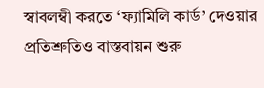স্বাবলম্বী করতে ‘ফ্যামিলি কার্ড’ দেওয়ার প্রতিশ্রুতিও বাস্তবায়ন শুরু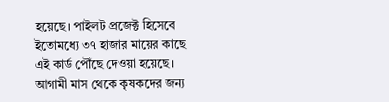হয়েছে। পাইলট প্রজেক্ট হিসেবে ইতোমধ্যে ৩৭ হাজার মায়ের কাছে এই কার্ড পৌঁছে দেওয়া হয়েছে। আগামী মাস থেকে কৃষকদের জন্য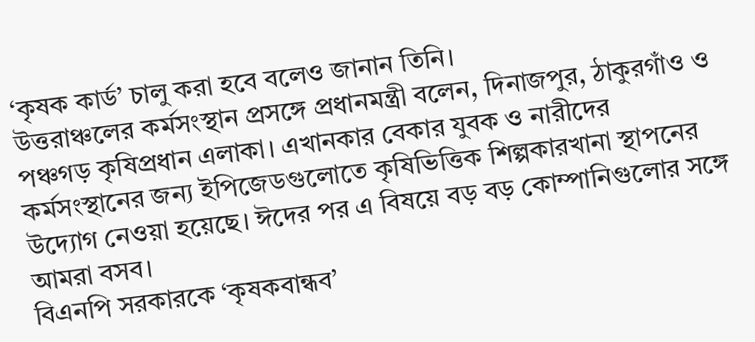‘কৃষক কার্ড’ চালু করা হবে বলেও জানান তিনি।
উত্তরাঞ্চলের কর্মসংস্থান প্রসঙ্গে প্রধানমন্ত্রী বলেন, দিনাজপুর, ঠাকুরগাঁও ও পঞ্চগড় কৃষিপ্রধান এলাকা। এখানকার বেকার যুবক ও নারীদের কর্মসংস্থানের জন্য ইপিজেডগুলোতে কৃষিভিত্তিক শিল্পকারখানা স্থাপনের উদ্যোগ নেওয়া হয়েছে। ঈদের পর এ বিষয়ে বড় বড় কোম্পানিগুলোর সঙ্গে আমরা বসব।
বিএনপি সরকারকে ‘কৃষকবান্ধব’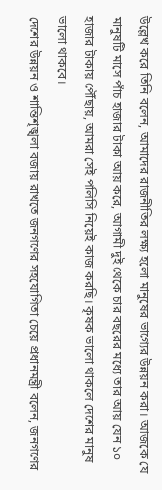উল্লেখ করে তিনি বলেন, আমাদের রাজনীতির লক্ষ্য হলো মানুষের ভাগ্যের উন্নয়ন করা। আজকে যে মানুষটি মাসে পাঁচ হাজার টাকা আয় করে, আগামী দুই থেকে চার বছরের মধ্যে তার আয় যেন ১০ হাজার টাকায় পৌঁছায়, আমরা সেই পলিসি নিয়েই কাজ করছি। কৃষক ভালো থাকলে দেশের মানুষ ভালো থাকবে।
দেশের উন্নয়ন ও শান্তিশৃঙ্খলা বজায় রাখতে জনগণের সহযোগিতা চেয়ে প্রধানমন্ত্রী বলেন, জনগণের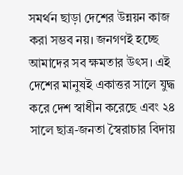সমর্থন ছাড়া দেশের উন্নয়ন কাজ করা সম্ভব নয়। জনগণই হচ্ছে আমাদের সব ক্ষমতার উৎস। এই দেশের মানুষই একাত্তর সালে যুদ্ধ করে দেশ স্বাধীন করেছে এবং ২৪ সালে ছাত্র-জনতা স্বৈরাচার বিদায়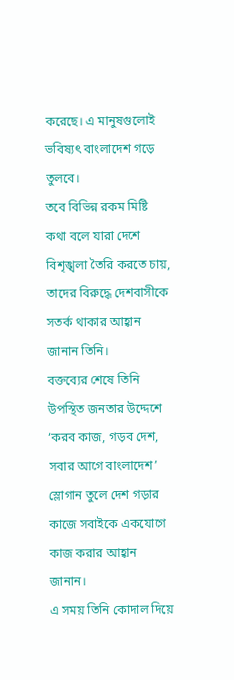করেছে। এ মানুষগুলোই ভবিষ্যৎ বাংলাদেশ গড়ে তুলবে।
তবে বিভিন্ন রকম মিষ্টি কথা বলে যারা দেশে বিশৃঙ্খলা তৈরি করতে চায়, তাদের বিরুদ্ধে দেশবাসীকে সতর্ক থাকার আহ্বান জানান তিনি।
বক্তব্যের শেষে তিনি উপস্থিত জনতার উদ্দেশে ‘করব কাজ, গড়ব দেশ, সবার আগে বাংলাদেশ’ স্লোগান তুলে দেশ গড়ার কাজে সবাইকে একযোগে কাজ করার আহ্বান জানান।
এ সময় তিনি কোদাল দিয়ে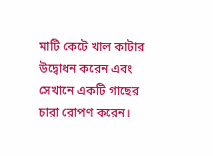মাটি কেটে খাল কাটার উদ্বোধন করেন এবং সেখানে একটি গাছের চারা রোপণ করেন।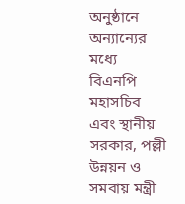অনুষ্ঠানে অন্যান্যের মধ্যে বিএনপি মহাসচিব এবং স্থানীয় সরকার, পল্লী উন্নয়ন ও সমবায় মন্ত্রী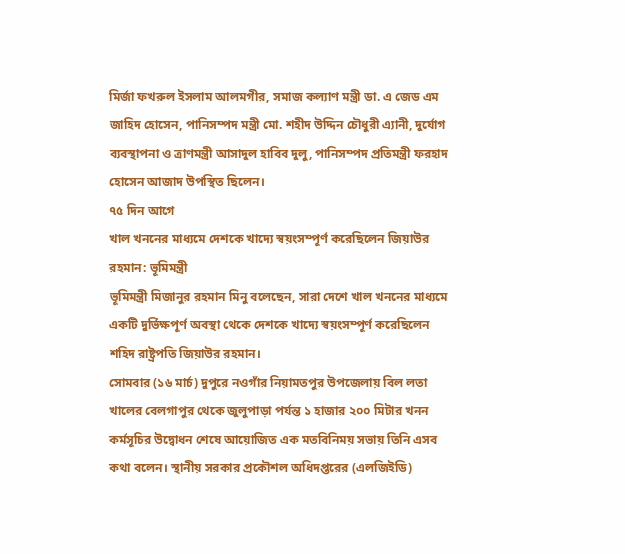মির্জা ফখরুল ইসলাম আলমগীর, সমাজ কল্যাণ মন্ত্রী ডা. এ জেড এম জাহিদ হোসেন, পানিসম্পদ মন্ত্রী মো. শহীদ উদ্দিন চৌধুরী এ্যানী, দুর্যোগ ব্যবস্থাপনা ও ত্রাণমন্ত্রী আসাদুল হাবিব দুলু, পানিসম্পদ প্রতিমন্ত্রী ফরহাদ হোসেন আজাদ উপস্থিত ছিলেন।
৭৫ দিন আগে
খাল খননের মাধ্যমে দেশকে খাদ্যে স্বয়ংসম্পূর্ণ করেছিলেন জিয়াউর রহমান: ভূমিমন্ত্রী
ভূমিমন্ত্রী মিজানুর রহমান মিনু বলেছেন, সারা দেশে খাল খননের মাধ্যমে একটি দুর্ভিক্ষপূর্ণ অবস্থা থেকে দেশকে খাদ্যে স্বয়ংসম্পূর্ণ করেছিলেন শহিদ রাষ্ট্রপতি জিয়াউর রহমান।
সোমবার (১৬ মার্চ) দুপুরে নওগাঁর নিয়ামতপুর উপজেলায় বিল লতা খালের বেলগাপুর থেকে জুলুপাড়া পর্যন্ত ১ হাজার ২০০ মিটার খনন কর্মসূচির উদ্বোধন শেষে আয়োজিত এক মতবিনিময় সভায় তিনি এসব কথা বলেন। স্থানীয় সরকার প্রকৌশল অধিদপ্তরের (এলজিইডি)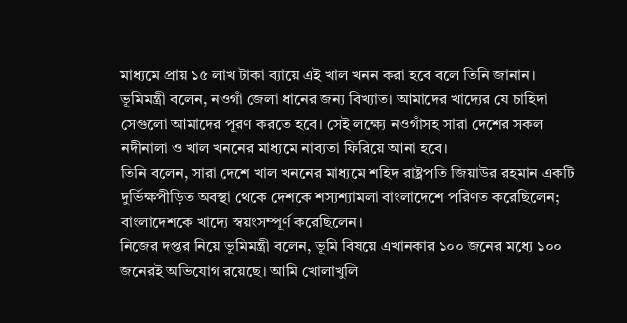মাধ্যমে প্রায় ১৫ লাখ টাকা ব্যায়ে এই খাল খনন করা হবে বলে তিনি জানান।
ভূমিমন্ত্রী বলেন, নওগাঁ জেলা ধানের জন্য বিখ্যাত। আমাদের খাদ্যের যে চাহিদা সেগুলো আমাদের পূরণ করতে হবে। সেই লক্ষ্যে নওগাঁসহ সারা দেশের সকল নদীনালা ও খাল খননের মাধ্যমে নাব্যতা ফিরিয়ে আনা হবে।
তিনি বলেন, সারা দেশে খাল খননের মাধ্যমে শহিদ রাষ্ট্রপতি জিয়াউর রহমান একটি দুর্ভিক্ষপীড়িত অবস্থা থেকে দেশকে শস্যশ্যামলা বাংলাদেশে পরিণত করেছিলেন; বাংলাদেশকে খাদ্যে স্বয়ংসম্পূর্ণ করেছিলেন।
নিজের দপ্তর নিয়ে ভূমিমন্ত্রী বলেন, ভূমি বিষয়ে এখানকার ১০০ জনের মধ্যে ১০০ জনেরই অভিযোগ রয়েছে। আমি খোলাখুলি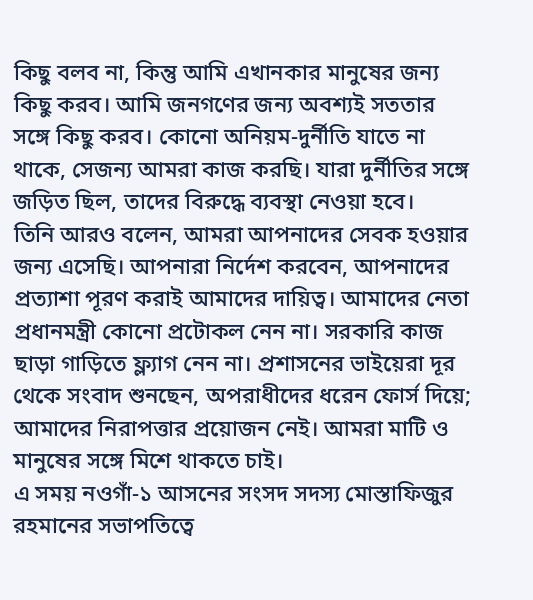কিছু বলব না, কিন্তু আমি এখানকার মানুষের জন্য কিছু করব। আমি জনগণের জন্য অবশ্যই সততার সঙ্গে কিছু করব। কোনো অনিয়ম-দুর্নীতি যাতে না থাকে, সেজন্য আমরা কাজ করছি। যারা দুর্নীতির সঙ্গে জড়িত ছিল, তাদের বিরুদ্ধে ব্যবস্থা নেওয়া হবে।
তিনি আরও বলেন, আমরা আপনাদের সেবক হওয়ার জন্য এসেছি। আপনারা নির্দেশ করবেন, আপনাদের প্রত্যাশা পূরণ করাই আমাদের দায়িত্ব। আমাদের নেতা প্রধানমন্ত্রী কোনো প্রটোকল নেন না। সরকারি কাজ ছাড়া গাড়িতে ফ্ল্যাগ নেন না। প্রশাসনের ভাইয়েরা দূর থেকে সংবাদ শুনছেন, অপরাধীদের ধরেন ফোর্স দিয়ে; আমাদের নিরাপত্তার প্রয়োজন নেই। আমরা মাটি ও মানুষের সঙ্গে মিশে থাকতে চাই।
এ সময় নওগাঁ-১ আসনের সংসদ সদস্য মোস্তাফিজুর রহমানের সভাপতিত্বে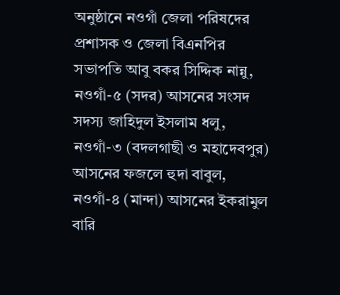অনুষ্ঠানে নওগাঁ জেলা পরিষদের প্রশাসক ও জেলা বিএনপির সভাপতি আবু বকর সিদ্দিক নান্নু, নওগাঁ-৫ (সদর) আসনের সংসদ সদস্য জাহিদুল ইসলাম ধলু, নওগাঁ-৩ (বদলগাছী ও মহাদেবপুর) আসনের ফজলে হুদা বাবুল, নওগাঁ-৪ (মান্দা) আসনের ইকরামুল বারি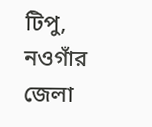টিপু, নওগাঁর জেলা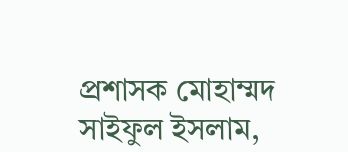প্রশাসক মোহাম্মদ সাইফুল ইসলাম,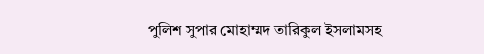পুলিশ সুপার মোহাম্মদ তারিকুল ইসলামসহ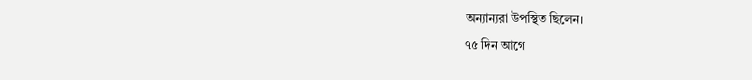অন্যান্যরা উপস্থিত ছিলেন।
৭৫ দিন আগে